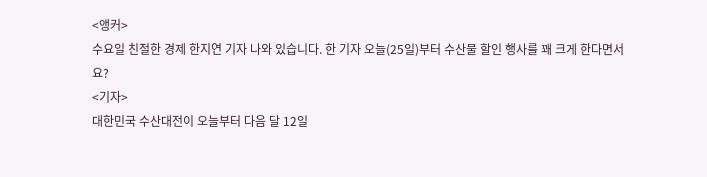<앵커>
수요일 친절한 경제 한지연 기자 나와 있습니다. 한 기자 오늘(25일)부터 수산물 할인 행사를 꽤 크게 한다면서요?
<기자>
대한민국 수산대전이 오늘부터 다음 달 12일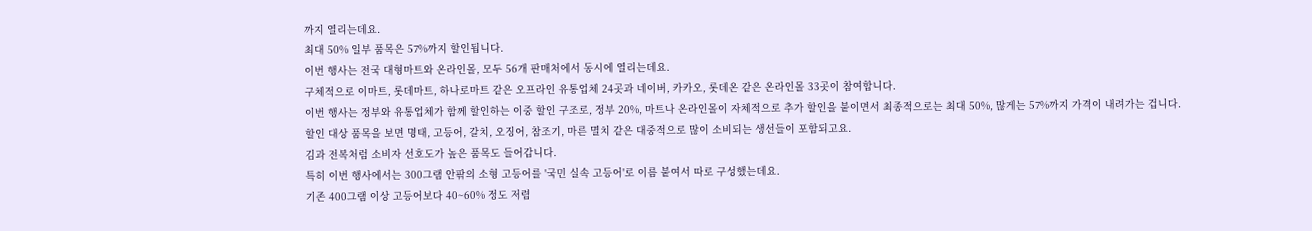까지 열리는데요.
최대 50% 일부 품목은 57%까지 할인됩니다.
이번 행사는 전국 대형마트와 온라인몰, 모두 56개 판매처에서 동시에 열리는데요.
구체적으로 이마트, 롯데마트, 하나로마트 같은 오프라인 유통업체 24곳과 네이버, 카카오, 롯데온 같은 온라인몰 33곳이 참여합니다.
이번 행사는 정부와 유통업체가 함께 할인하는 이중 할인 구조로, 정부 20%, 마트나 온라인몰이 자체적으로 추가 할인을 붙이면서 최종적으로는 최대 50%, 많게는 57%까지 가격이 내려가는 겁니다.
할인 대상 품목을 보면 명태, 고등어, 갈치, 오징어, 참조기, 마른 멸치 같은 대중적으로 많이 소비되는 생선들이 포함되고요.
김과 전복처럼 소비자 선호도가 높은 품목도 들어갑니다.
특히 이번 행사에서는 300그램 안팎의 소형 고등어를 '국민 실속 고등어'로 이름 붙여서 따로 구성했는데요.
기존 400그램 이상 고등어보다 40~60% 정도 저렴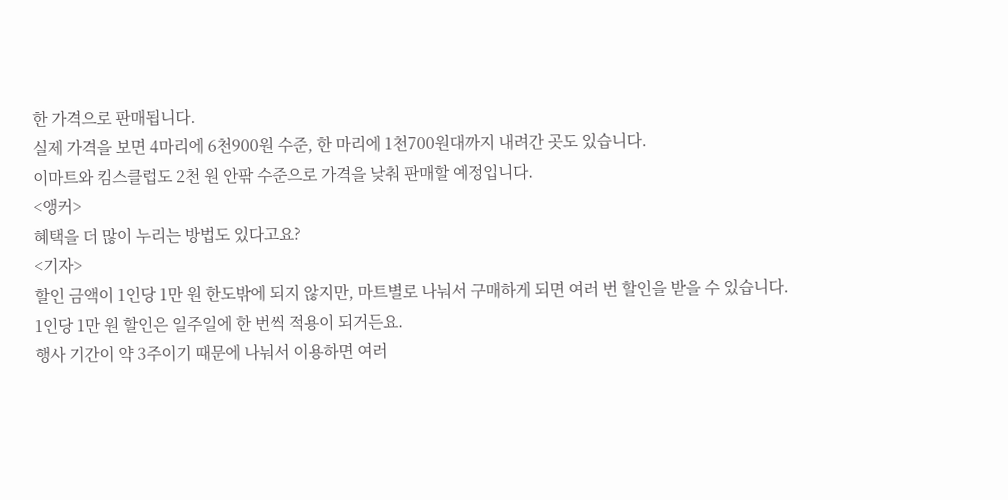한 가격으로 판매됩니다.
실제 가격을 보면 4마리에 6천900원 수준, 한 마리에 1천700원대까지 내려간 곳도 있습니다.
이마트와 킴스클럽도 2천 원 안팎 수준으로 가격을 낮춰 판매할 예정입니다.
<앵커>
혜택을 더 많이 누리는 방법도 있다고요?
<기자>
할인 금액이 1인당 1만 원 한도밖에 되지 않지만, 마트별로 나눠서 구매하게 되면 여러 번 할인을 받을 수 있습니다.
1인당 1만 원 할인은 일주일에 한 번씩 적용이 되거든요.
행사 기간이 약 3주이기 때문에 나눠서 이용하면 여러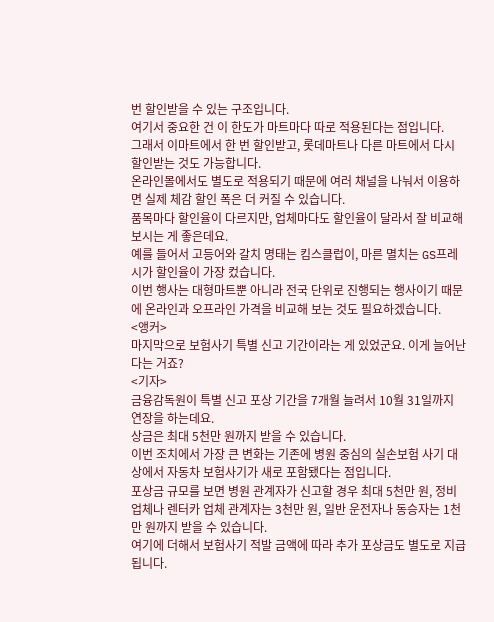번 할인받을 수 있는 구조입니다.
여기서 중요한 건 이 한도가 마트마다 따로 적용된다는 점입니다.
그래서 이마트에서 한 번 할인받고, 롯데마트나 다른 마트에서 다시 할인받는 것도 가능합니다.
온라인몰에서도 별도로 적용되기 때문에 여러 채널을 나눠서 이용하면 실제 체감 할인 폭은 더 커질 수 있습니다.
품목마다 할인율이 다르지만, 업체마다도 할인율이 달라서 잘 비교해 보시는 게 좋은데요.
예를 들어서 고등어와 갈치 명태는 킴스클럽이, 마른 멸치는 GS프레시가 할인율이 가장 컸습니다.
이번 행사는 대형마트뿐 아니라 전국 단위로 진행되는 행사이기 때문에 온라인과 오프라인 가격을 비교해 보는 것도 필요하겠습니다.
<앵커>
마지막으로 보험사기 특별 신고 기간이라는 게 있었군요. 이게 늘어난다는 거죠?
<기자>
금융감독원이 특별 신고 포상 기간을 7개월 늘려서 10월 31일까지 연장을 하는데요.
상금은 최대 5천만 원까지 받을 수 있습니다.
이번 조치에서 가장 큰 변화는 기존에 병원 중심의 실손보험 사기 대상에서 자동차 보험사기가 새로 포함됐다는 점입니다.
포상금 규모를 보면 병원 관계자가 신고할 경우 최대 5천만 원, 정비업체나 렌터카 업체 관계자는 3천만 원, 일반 운전자나 동승자는 1천만 원까지 받을 수 있습니다.
여기에 더해서 보험사기 적발 금액에 따라 추가 포상금도 별도로 지급됩니다.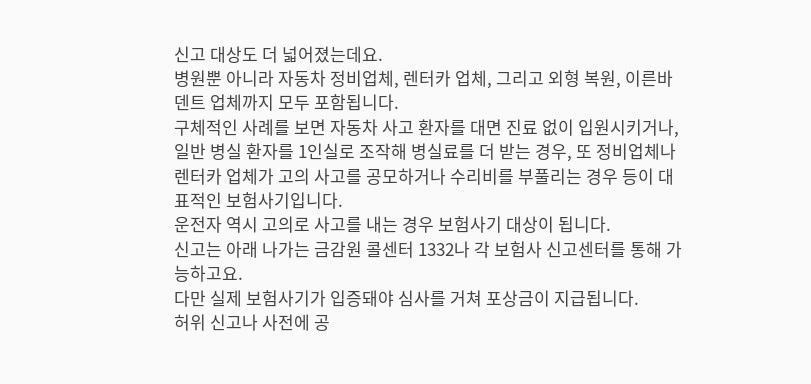신고 대상도 더 넓어졌는데요.
병원뿐 아니라 자동차 정비업체, 렌터카 업체, 그리고 외형 복원, 이른바 덴트 업체까지 모두 포함됩니다.
구체적인 사례를 보면 자동차 사고 환자를 대면 진료 없이 입원시키거나, 일반 병실 환자를 1인실로 조작해 병실료를 더 받는 경우, 또 정비업체나 렌터카 업체가 고의 사고를 공모하거나 수리비를 부풀리는 경우 등이 대표적인 보험사기입니다.
운전자 역시 고의로 사고를 내는 경우 보험사기 대상이 됩니다.
신고는 아래 나가는 금감원 콜센터 1332나 각 보험사 신고센터를 통해 가능하고요.
다만 실제 보험사기가 입증돼야 심사를 거쳐 포상금이 지급됩니다.
허위 신고나 사전에 공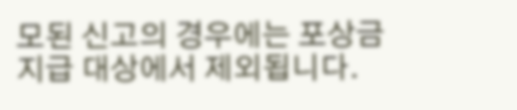모된 신고의 경우에는 포상금 지급 대상에서 제외됩니다.